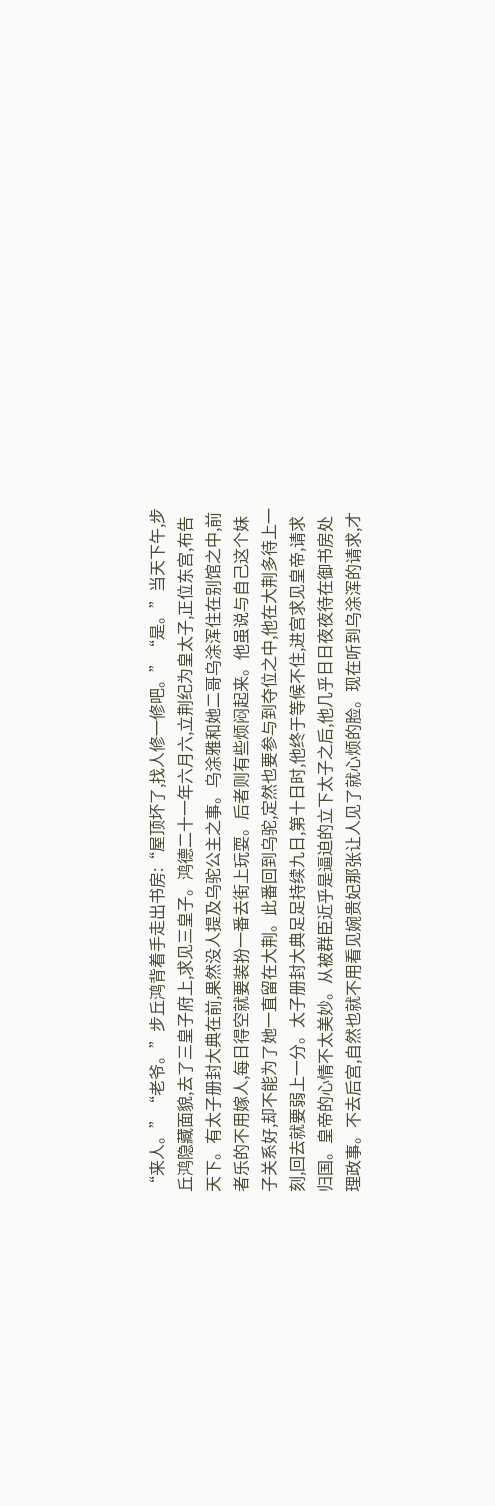“来人。”“老爷。”步丘鸿背着手走出书房:“屋顶坏了,找人修一修吧。”“是。”当天下午,步丘鸿隐藏面貌,去了三皇子府上,求见三皇子。鸿德二十一年六月六,立荆纪为皇太子,正位东宫,布告天下。有太子册封大典在前,果然没人提及乌驼公主之事。乌涂雅和她二哥乌涂浑住在别馆之中,前者乐的不用嫁人,每日得空就要装扮一番去街上玩耍。后者则有些烦闷起来。他虽说与自己这个妹子关系好,却不能为了她一直留在大荆。此番回到乌驼,定然也要参与到夺位之中,他在大荆多待上一刻,回去就要弱上一分。太子册封大典足足持续九日,第十日时,他终于等候不住,进宫求见皇帝,请求归国。皇帝的心情不太美妙。从被群臣近乎是逼迫的立下太子之后,他几乎日日夜夜待在御书房处理政事。不去后宫,自然也就不用看见婉贵妃那张让人见了就心烦的脸。现在听到乌涂浑的请求,才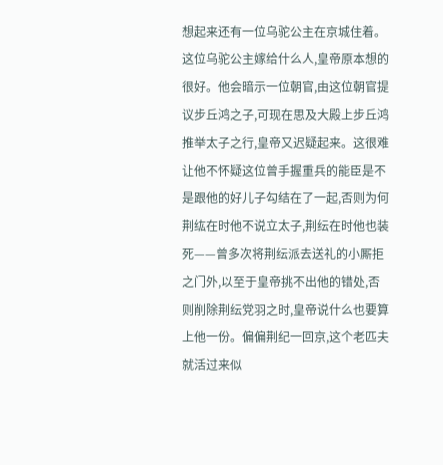想起来还有一位乌驼公主在京城住着。这位乌驼公主嫁给什么人,皇帝原本想的很好。他会暗示一位朝官,由这位朝官提议步丘鸿之子,可现在思及大殿上步丘鸿推举太子之行,皇帝又迟疑起来。这很难让他不怀疑这位曾手握重兵的能臣是不是跟他的好儿子勾结在了一起,否则为何荆纮在时他不说立太子,荆纭在时他也装死——曾多次将荆纭派去送礼的小厮拒之门外,以至于皇帝挑不出他的错处,否则削除荆纭党羽之时,皇帝说什么也要算上他一份。偏偏荆纪一回京,这个老匹夫就活过来似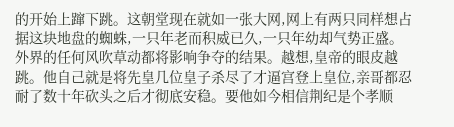的开始上蹿下跳。这朝堂现在就如一张大网,网上有两只同样想占据这块地盘的蜘蛛,一只年老而积威已久,一只年幼却气势正盛。外界的任何风吹草动都将影响争夺的结果。越想,皇帝的眼皮越跳。他自己就是将先皇几位皇子杀尽了才逼宫登上皇位,亲哥都忍耐了数十年砍头之后才彻底安稳。要他如今相信荆纪是个孝顺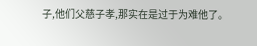子,他们父慈子孝,那实在是过于为难他了。